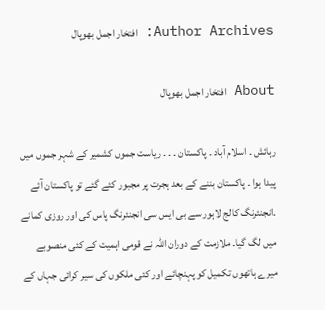Author Archives: افتخار اجمل بھوپال

About افتخار اجمل بھوپال

رہائش ۔ اسلام آباد ۔ پاکستان ۔ ۔ ۔ ریاست جموں کشمیر کے شہر جموں میں پیدا ہوا ۔ پاکستان بننے کے بعد ہجرت پر مجبور کئے گئے تو پاکستان آئے ۔انجنئرنگ کالج لاہور سے بی ایس سی انجنئرنگ پاس کی اور روزی کمانے میں لگ گیا۔ ملازمت کے دوران اللہ نے قومی اہمیت کے کئی منصوبے میرے ہاتھوں تکمیل کو پہنچائے اور کئی ملکوں کی سیر کرائی جہاں کے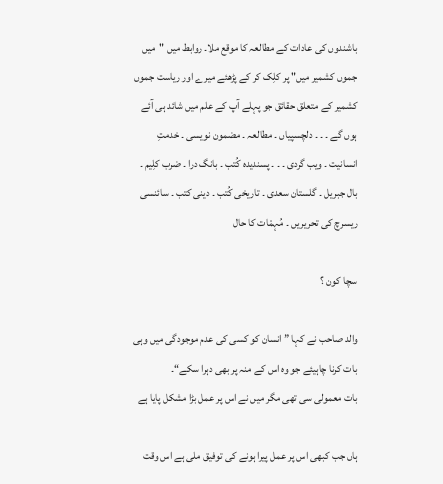باشندوں کی عادات کے مطالعہ کا موقع ملا۔ روابط میں "میں جموں کشمیر میں" پر کلِک کر کے پڑھئے میرے اور ریاست جموں کشمیر کے متعلق حقائق جو پہلے آپ کے علم میں شائد ہی آئے ہوں گے ۔ ۔ ۔ دلچسپیاں ۔ مطالعہ ۔ مضمون نویسی ۔ خدمتِ انسانیت ۔ ویب گردی ۔ ۔ ۔ پسندیدہ کُتب ۔ بانگ درا ۔ ضرب کلِیم ۔ بال جبریل ۔ گلستان سعدی ۔ تاریخی کُتب ۔ دینی کتب ۔ سائنسی ریسرچ کی تحریریں ۔ مُہمْات کا حال

سچا کون ؟

والد صاحب نے کہا ” انسان کو کسی کی عدم موجودگی میں وہی بات کرنا چاہیئے جو وہ اس کے منہ پر بھی دہرا سکے“۔
بات معمولی سی تھی مگر میں نے اس پر عمل بڑا مشکل پایا ہے

ہاں جب کبھی اس پر عمل پیرا ہونے کی توفیق ملی ہے اس وقت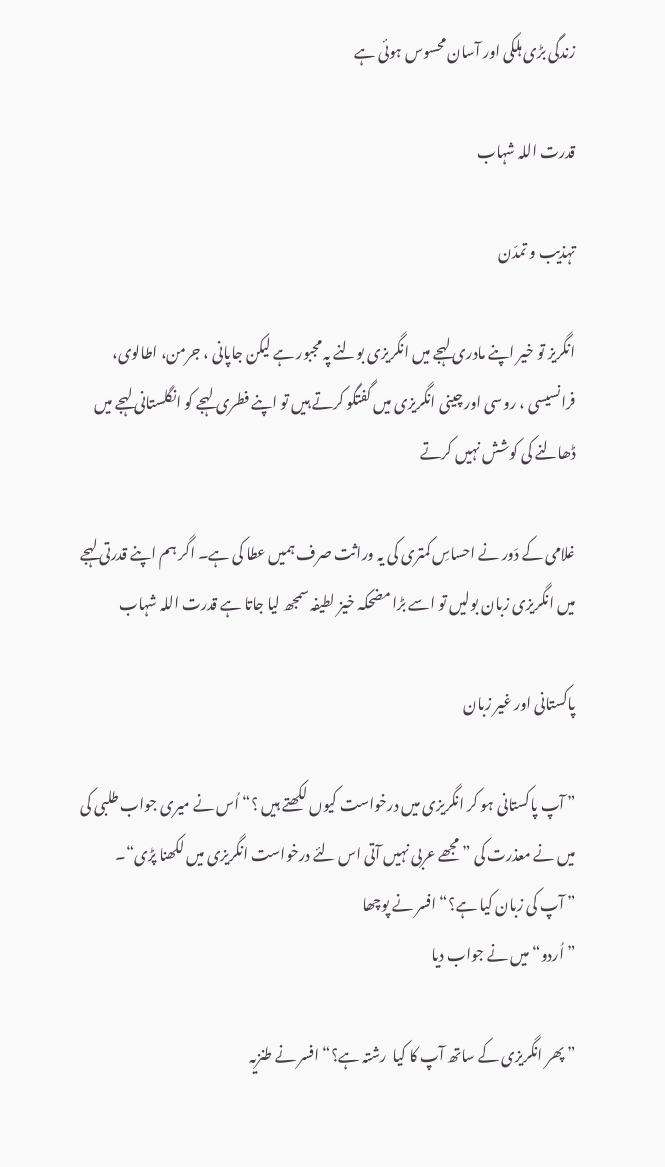زندگی بڑی ہلکی اور آسان محسوس ہوئی ہے

قدرت اللہ شہاب

تہذیب و تمدّن

انگریز تو خیر اپنے مادری لہجے میں انگریزی بولنے پہ مجبور ہے لیکن جاپانی ، جرمن، اطالوی، فرانسیسی ، روسی اور چینی انگریزی میں گفتگو کرتے ہیں تو اپنے فطری لہجے کو انگلستانی لہجے میں ڈھالنے کی کوشش نہیں کرتے

غلامی کے دَور نے احساسِ کمتری کی یہ وراثت صرف ہمیں عطا کی ہے۔ اگر ہم اپنے قدرتی لہجے میں انگریزی زبان بولیں تو اسے بڑا مضحکہ خیز لطیفہ سمجھ لیا جاتا ہے قدرت اللہ شہاب

پاکستانی اور غیر زبان

” آپ پاکستانی ہو کر انگریزی میں درخواست کیوں لکھتے ہیں ؟“ اُس نے میری جواب طلبی کی
میں نے معذرت کی ” مجھے عربی نہیں آتی اس لئے درخواست انگریزی میں لکھنا پڑی“۔
” آپ کی زبان کیا ہے؟“ افسر نے پوچھا
” اُردو“ میں نے جواب دیا

” پھر انگریزی کے ساتھ آپ کا کیا  رشتہ ہے؟“ افسر نے طنزیہ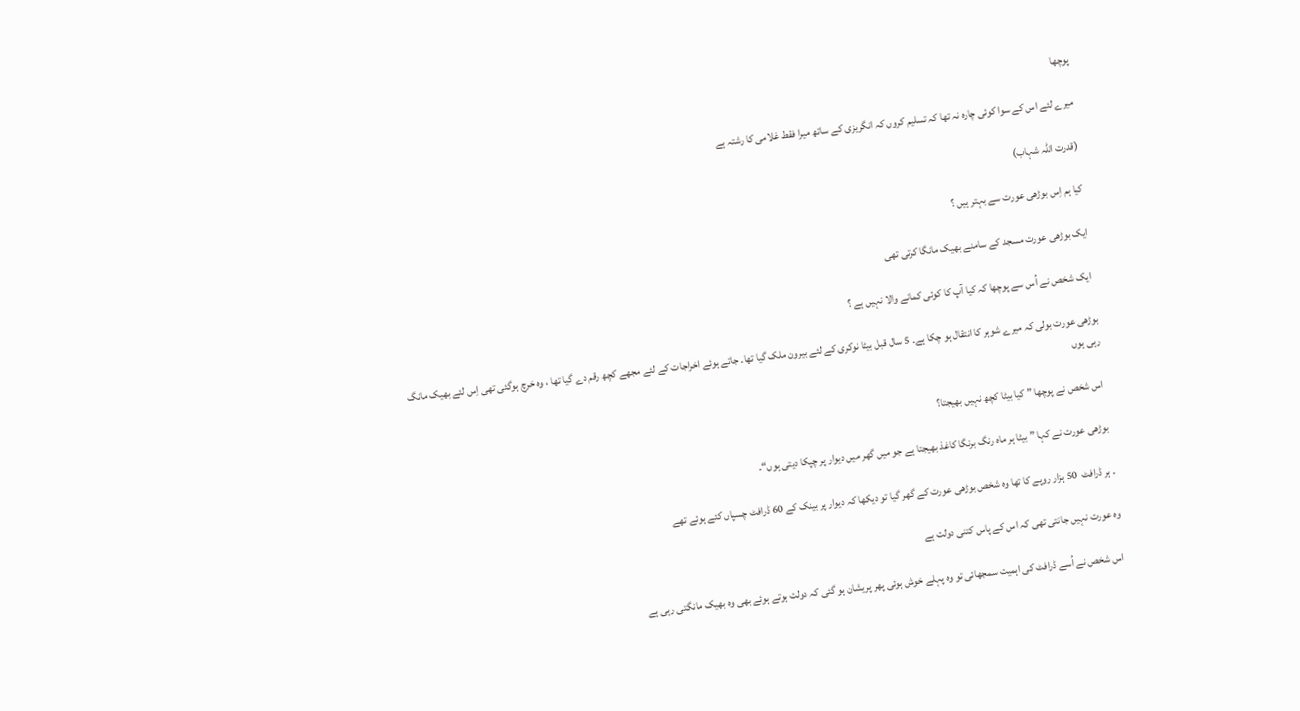پوچھا

میرے لئے اس کے سوا کوئی چارہ نہ تھا کہ تسلیم کروں کہ انگریزی کے ساتھ میرا فقط غلامی کا رشتہ ہے

(قدرت اللہ شہاب)

کیا ہم اِس بوڑھی عورت سے بہتر ہیں ؟

ایک بوڑھی عورت مسجد کے سامنے بھیک مانگا کرتی تھی

 ایک شخص نے اُس سے پوچھا کہ کیا آپ کا کوئی کمانے والا نہیں ہے ؟

بوڑھی عورت بولی کہ میرے شوہر کا انتقال ہو چکا ہے۔ 5 سال قبل بیٹا نوکری کے لئے بیرون ملک گیا تھا۔ جاتے ہوئے اخراجات کے لئے مجھے کچھ رقم دے گیا تھا ، وہ خرچ ہوگئی تھی اِس لئے بھیک مانگ رہی ہوں

 اس شخص نے پوچھا ” کیا بیٹا کچھ نہیں بھیجتا؟

 بوڑھی عورت نے کہا ” بیٹا ہر ماہ رنگ برنگا کاغذ بھیجتا ہے جو میں گھر میں دیوار پر چپکا دیتی ہوں“۔

۔ ہر ڈرافٹ  50 ہزار روپے کا تھا وہ شخص بوڑھی عورت کے گھر گیا تو دیکھا کہ دیوار پر بینک کے 60 ڈرافٹ چسپاں کئے ہوئے تھے

وہ عورت نہیں جانتی تھی کہ اس کے پاس کتنی دولت ہے

 اس شخص نے اُسے ڈرافٹ کی اہمیت سمجھائی تو وہ پہلے خوش ہوئی پھر پریشان ہو گئی کہ دولت ہوتے ہوئے بھی وہ بھیک مانگتی رہی ہے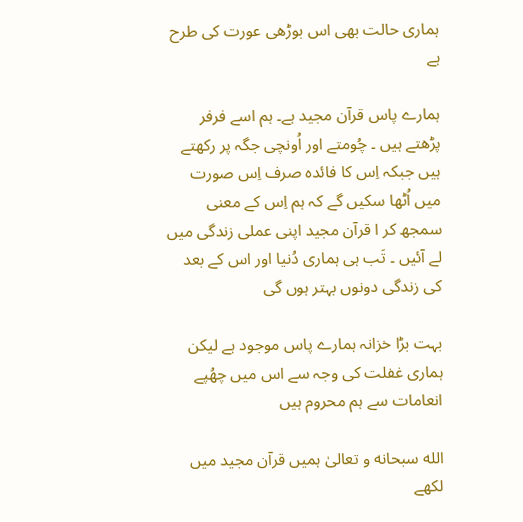ہماری حالت بھی اس بوڑھی عورت کی طرح ہے

ہمارے پاس قرآن مجید ہے۔ ہم اسے فرفر پڑھتے ہیں ۔ چُومتے اور اُونچی جگہ پر رکھتے ہیں جبکہ اِس کا فائدہ صرف اِس صورت میں اُٹھا سکیں گے کہ ہم اِس کے معنی سمجھ کر ا قرآن مجید اپنی عملی زندگی میں لے آئیں ۔ تَب ہی ہماری دُنیا اور اس کے بعد کی زندگی دونوں بہتر ہوں گی

بہت بڑا خزانہ ہمارے پاس موجود ہے لیکن ہماری غفلت کی وجہ سے اس میں چھُپے انعامات سے ہم محروم ہیں

الله سبحانه و تعالیٰ ہمیں قرآن مجید میں لکھے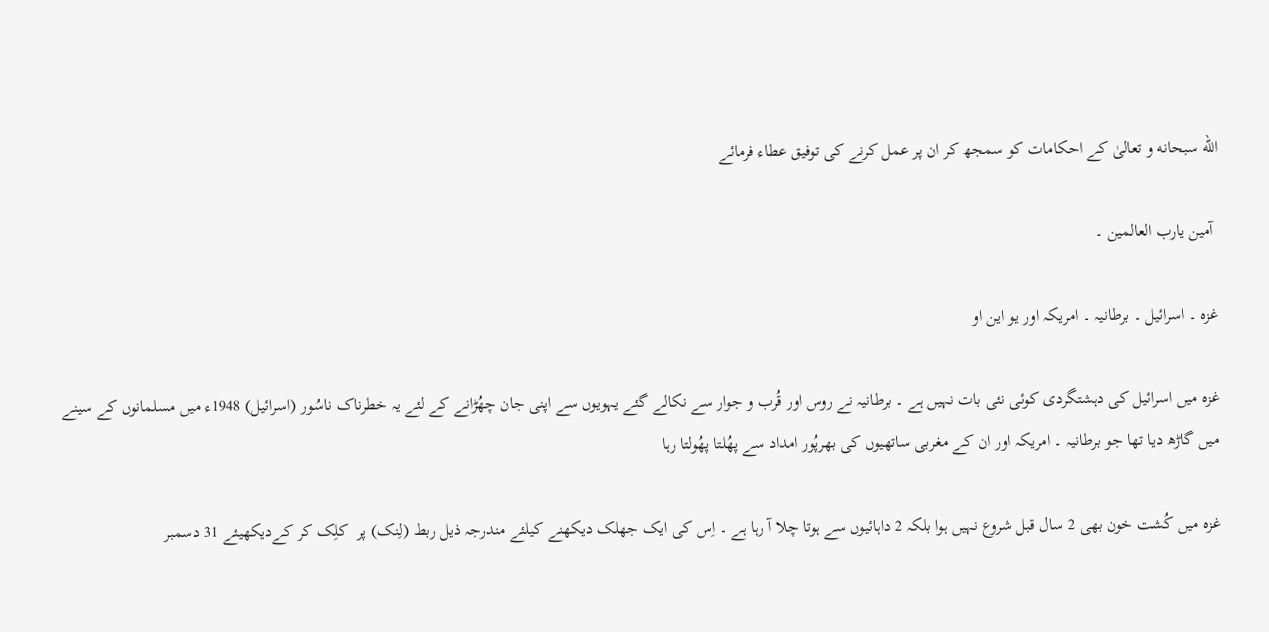الله سبحانه و تعالیٰ کے احکامات کو سمجھ کر ان پر عمل کرنے کی توفیق عطاء فرمائے

 آمین یارب العالمین ۔

غزہ ۔ اسرائیل ۔ برطانیہ ۔ امریکہ اور یو این او

غزہ میں اسرائیل کی دہشتگردی کوئی نئی بات نہیں ہے ۔ برطانیہ نے روس اور قُرب و جوار سے نکالے گئے یہویوں سے اپنی جان چھُڑانے کے لئے یہ خطرناک ناسُور (اسرائیل) 1948ء میں مسلمانوں کے سینے میں گاڑھ دیا تھا جو برطانیہ ۔ امریکہ اور ان کے مغربی ساتھیوں کی بھرپُور امداد سے پھُلتا پھُولتا رہا

غزہ میں کُشت خون بھی 2 سال قبل شروع نہیں ہوا بلکہ 2 داہائیوں سے ہوتا چلا آ رہا ہے ۔ اِس کی ایک جھلک دیکھنے کیلئے مندرجہ ذیل ربط (لِنک) پر  کلِک کر کےدیکھیئے 31 دسمبر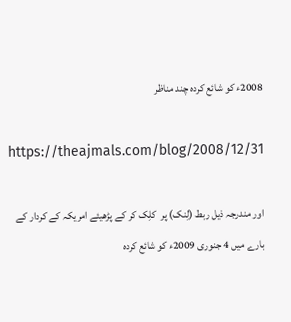2008ء کو شائع کردہ چند مناظر

https://theajmals.com/blog/2008/12/31

اور مندرجہ ذیل ربط (لِنک) پر  کلِک کر کے پڑھیئے امریکہ کے کردار کے بارے میں 4 جنوری 2009ء کو شائع کردہ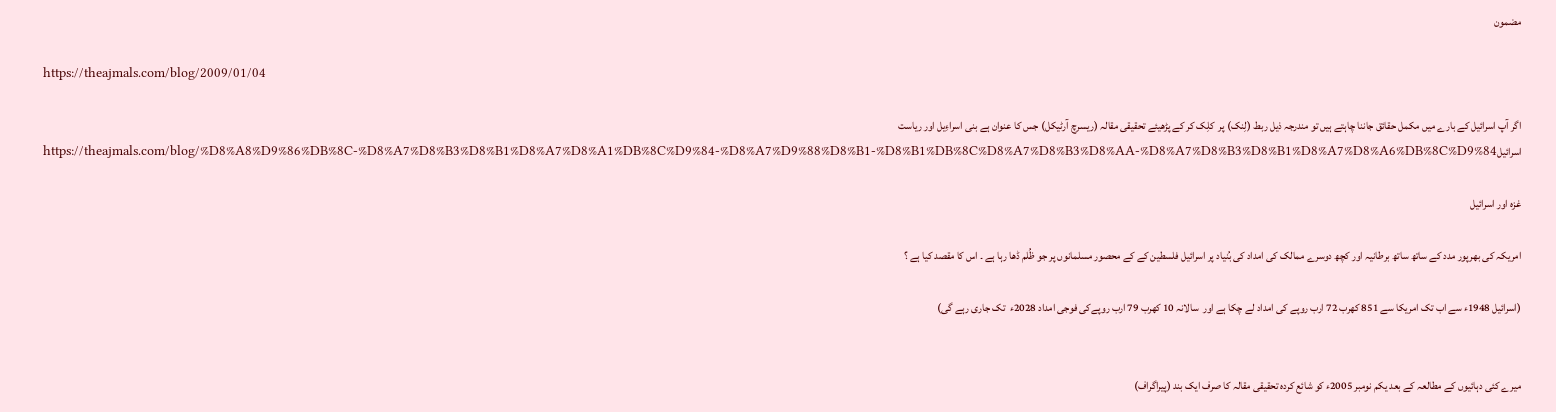مضمون

https://theajmals.com/blog/2009/01/04

اگر آپ اسرائیل کے بارے میں مکمل حقائق جاننا چاہتے ہیں تو مندرجہ ذیل ربط (لِنک) پر  کلِک کر کے پڑھیئے تحقیقی مقالہ (ریسرچ آرٹیکل) جس کا عنوان ہے بنی اسراءِیل اور ریاست اسرائیلhttps://theajmals.com/blog/%D8%A8%D9%86%DB%8C-%D8%A7%D8%B3%D8%B1%D8%A7%D8%A1%DB%8C%D9%84-%D8%A7%D9%88%D8%B1-%D8%B1%DB%8C%D8%A7%D8%B3%D8%AA-%D8%A7%D8%B3%D8%B1%D8%A7%D8%A6%DB%8C%D9%84

غزہ اور اسرائیل

امریکہ کی بھرپور مدد کے ساتھ ساتھ برطانیہ اور کچھ دوسرے ممالک کی امداد کی بُنیاد پر اسرائیل فلسطین کے کے محصور مسلمانوں پر جو ظُلم ڈھا رہا ہے ۔ اس کا مقصد کیا ہے ؟

(اسرائیل 1948ء سے اب تک امریکا سے 851 کھرب 72 ارب روپے کی امداد لے چکا ہے اور  سالانہ 10 کھرب 79 ارب روپےکی فوجی امداد 2028ء  تک جاری رہے گی)


میرے کئی دہائیوں کے مطالعہ کے بعد یکم نومبر 2005ء کو شائع کردہ تحقیقی مقالہ کا صرف ایک بند (پیراگراف)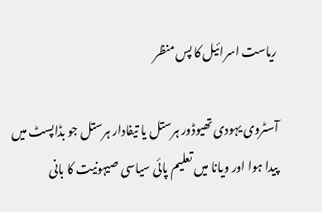ریاست اسرائیل کا پس منظر

آسٹروی یہودی تھیوڈور ہرستل یا تیفادار ہرستل جو بڈاپسٹ میں پیدا ہوا اور ویانا میں تعلیم پائی سیاسی صیہونیت کا بانی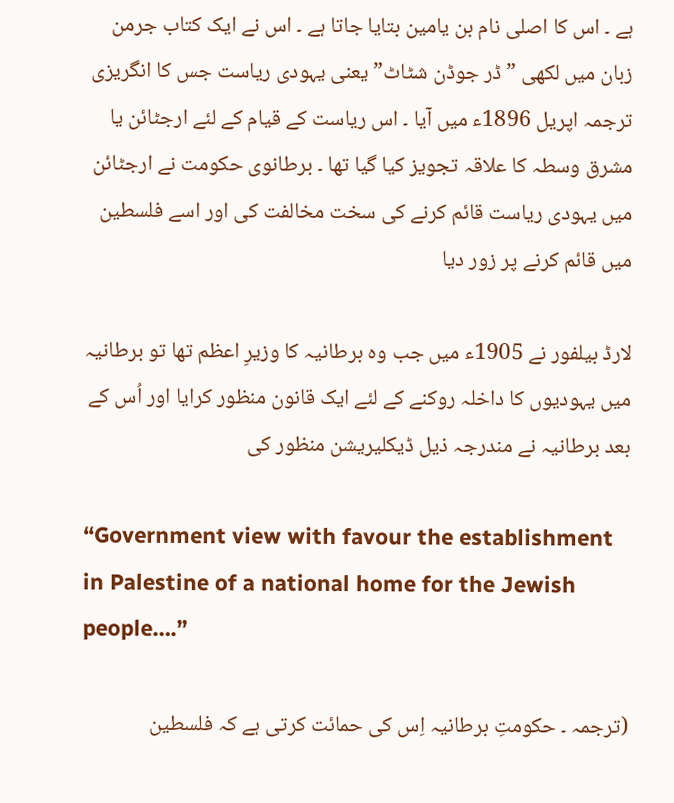ہے ۔ اس کا اصلی نام بن یامین بتایا جاتا ہے ۔ اس نے ایک کتاب جرمن زبان میں لکھی ” ڈر جوڈن شٹاٹ” یعنی یہودی ریاست جس کا انگریزی ترجمہ اپریل 1896ء میں آیا ۔ اس ریاست کے قیام کے لئے ارجٹائن یا مشرق وسطہ کا علاقہ تجویز کیا گیا تھا ۔ برطانوی حکومت نے ارجٹائن میں یہودی ریاست قائم کرنے کی سخت مخالفت کی اور اسے فلسطین میں قائم کرنے پر زور دیا

لارڈ بیلفور نے 1905ء میں جب وہ برطانیہ کا وزیرِ اعظم تھا تو برطانیہ میں یہودیوں کا داخلہ روکنے کے لئے ایک قانون منظور کرایا اور اُس کے بعد برطانیہ نے مندرجہ ذیل ڈیکلیریشن منظور کی

“Government view with favour the establishment in Palestine of a national home for the Jewish people….”

(ترجمہ ۔ حکومتِ برطانیہ اِس کی حمائت کرتی ہے کہ فلسطین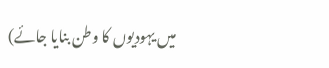میں یہودیوں کا وطن بنایا جائے)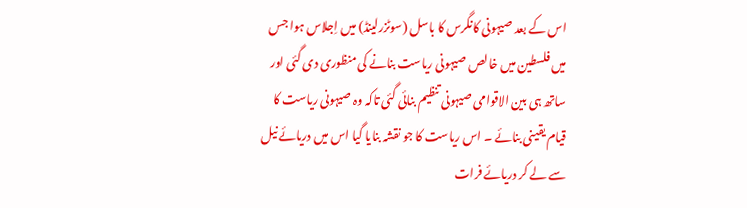اس کے بعد صیہونی کانگرس کا باسل (سوٹزرلینڈ) میں اِجلاس ہوا جس میں فلسطین میں خالص صیہونی ریاست بنانے کی منظوری دی گئی اور ساتھ ہی بین الاقوامی صیہونی تنظیم بنائی گئی تاکہ وہ صیہونی ریاست کا قیام یقینی بنائے ۔ اس ریاست کا جو نقشہ بنایا گیا اس میں دریائے نیل سے لے کر دریائے فرات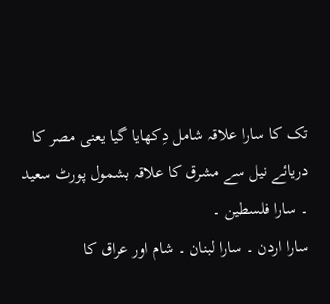تک کا سارا علاقہ شامل دِکھایا گیا یعنی مصر کا دریائے نیل سے مشرق کا علاقہ بشمول پورٹ سعید ۔ سارا فلسطین ۔
سارا اردن ۔ سارا لبنان ۔ شام اور عراق کا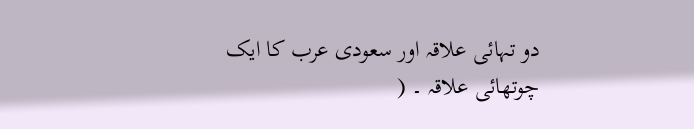دو تہائی علاقہ اور سعودی عرب کا ایک چوتھائی علاقہ ۔ (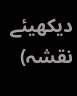دیکھیئے نقشہ)